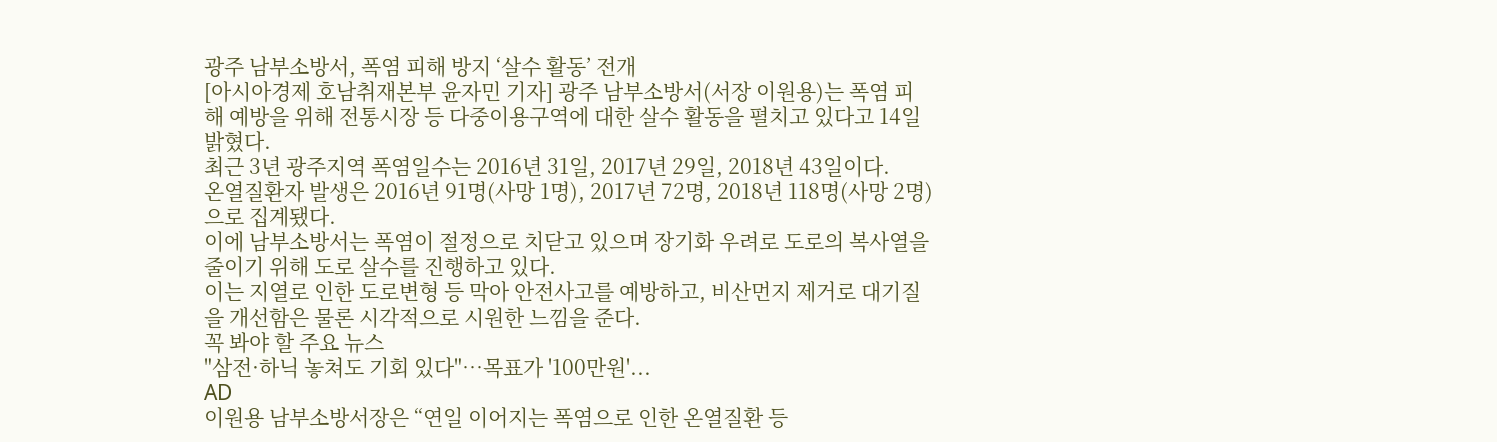광주 남부소방서, 폭염 피해 방지 ‘살수 활동’ 전개
[아시아경제 호남취재본부 윤자민 기자] 광주 남부소방서(서장 이원용)는 폭염 피해 예방을 위해 전통시장 등 다중이용구역에 대한 살수 활동을 펼치고 있다고 14일 밝혔다.
최근 3년 광주지역 폭염일수는 2016년 31일, 2017년 29일, 2018년 43일이다.
온열질환자 발생은 2016년 91명(사망 1명), 2017년 72명, 2018년 118명(사망 2명)으로 집계됐다.
이에 남부소방서는 폭염이 절정으로 치닫고 있으며 장기화 우려로 도로의 복사열을 줄이기 위해 도로 살수를 진행하고 있다.
이는 지열로 인한 도로변형 등 막아 안전사고를 예방하고, 비산먼지 제거로 대기질을 개선함은 물론 시각적으로 시원한 느낌을 준다.
꼭 봐야 할 주요 뉴스
"삼전·하닉 놓쳐도 기회 있다"…목표가 '100만원'...
AD
이원용 남부소방서장은 “연일 이어지는 폭염으로 인한 온열질환 등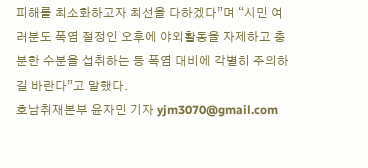피해를 최소화하고자 최선을 다하겠다”며 “시민 여러분도 폭염 절정인 오후에 야외활동을 자제하고 충분한 수분을 섭취하는 등 폭염 대비에 각별히 주의하길 바란다”고 말했다.
호남취재본부 윤자민 기자 yjm3070@gmail.com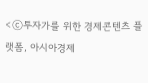<ⓒ투자가를 위한 경제콘텐츠 플랫폼, 아시아경제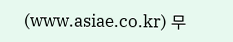(www.asiae.co.kr) 무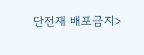단전재 배포금지>